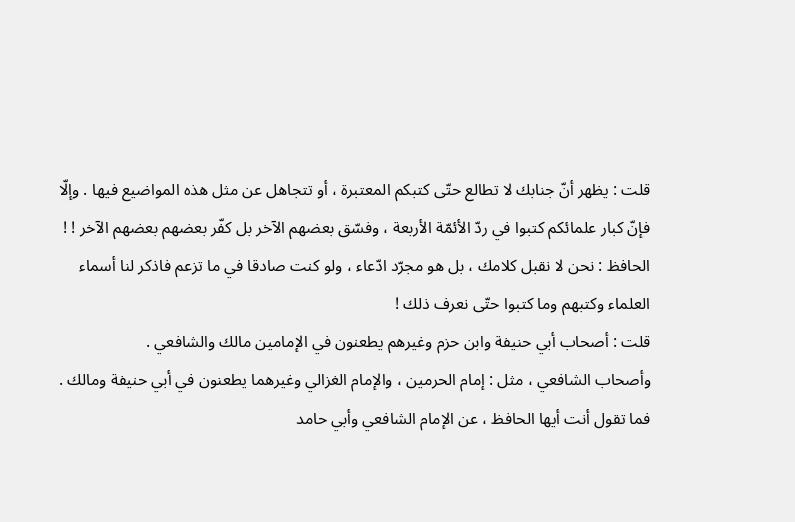قلت : يظهر أنّ جنابك لا تطالع حتّى كتبكم المعتبرة ، أو تتجاهل عن مثل هذه المواضيع فيها . وإلّا فإنّ كبار علمائكم كتبوا في ردّ الأئمّة الأربعة ، وفسّق بعضهم الآخر بل كفّر بعضهم بعضهم الآخر ! !
الحافظ : نحن لا نقبل كلامك ، بل هو مجرّد ادّعاء ، ولو كنت صادقا في ما تزعم فاذكر لنا أسماء العلماء وكتبهم وما كتبوا حتّى نعرف ذلك !
قلت : أصحاب أبي حنيفة وابن حزم وغيرهم يطعنون في الإمامين مالك والشافعي .
وأصحاب الشافعي ، مثل : إمام الحرمين ، والإمام الغزالي وغيرهما يطعنون في أبي حنيفة ومالك .
فما تقول أنت أيها الحافظ ، عن الإمام الشافعي وأبي حامد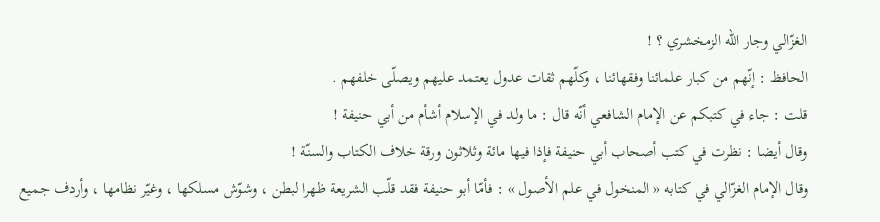الغزّالي وجار اللّه الزمخشري ؟ !
الحافظ : إنّهم من كبار علمائنا وفقهائنا ، وكلّهم ثقات عدول يعتمد عليهم ويصلّى خلفهم .
قلت : جاء في كتبكم عن الإمام الشافعي أنّه قال : ما ولد في الإسلام أشأم من أبي حنيفة !
وقال أيضا : نظرت في كتب أصحاب أبي حنيفة فإذا فيها مائة وثلاثون ورقة خلاف الكتاب والسنّة !
وقال الإمام الغزّالي في كتابه « المنخول في علم الأصول » : فأمّا أبو حنيفة فقد قلّب الشريعة ظهرا لبطن ، وشوّش مسلكها ، وغيّر نظامها ، وأردف جميع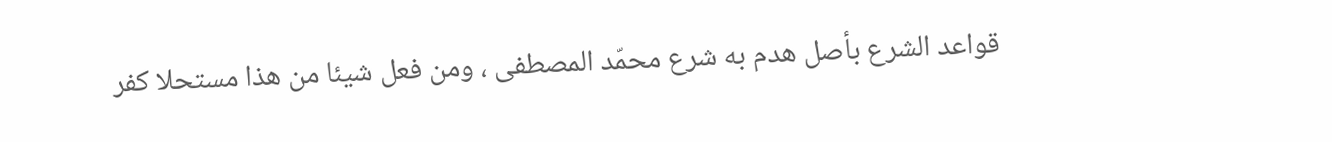قواعد الشرع بأصل هدم به شرع محمّد المصطفى ، ومن فعل شيئا من هذا مستحلا كفر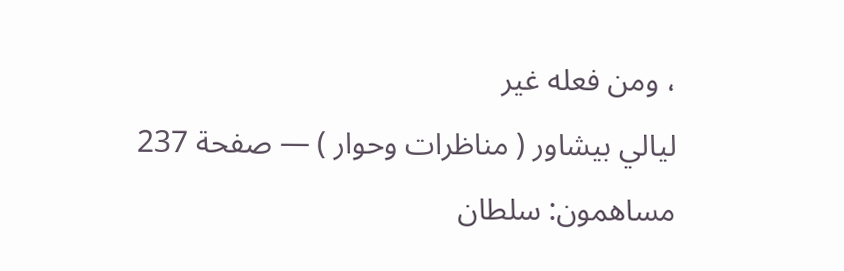، ومن فعله غير
ليالي بيشاور ( مناظرات وحوار ) — صفحة 237
مساهمون: سلطان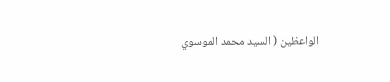الواعظين ( السيد محمد الموسوي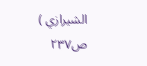الشيرازي )
ص٢٣٧